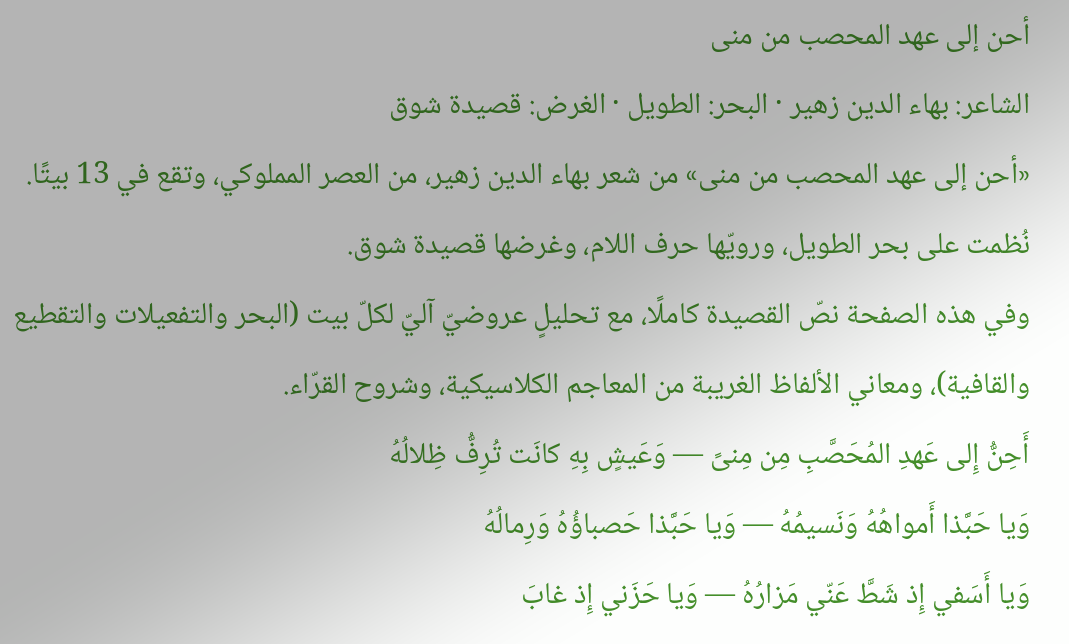أحن إلى عهد المحصب من منى
الشاعر: بهاء الدين زهير · البحر: الطويل · الغرض: قصيدة شوق
«أحن إلى عهد المحصب من منى» من شعر بهاء الدين زهير، من العصر المملوكي، وتقع في 13 بيتًا. نُظمت على بحر الطويل، ورويّها حرف اللام، وغرضها قصيدة شوق.
وفي هذه الصفحة نصّ القصيدة كاملًا، مع تحليلٍ عروضيّ آليّ لكلّ بيت (البحر والتفعيلات والتقطيع والقافية)، ومعاني الألفاظ الغريبة من المعاجم الكلاسيكية، وشروح القرّاء.
أَحِنُّ إِلى عَهدِ المُحَصَّبِ مِن مِنىً — وَعَيشٍ بِهِ كانَت تُرِفُّ ظِلالُهُ
وَيا حَبَّذا أَمواهُهُ وَنَسيمُهُ — وَيا حَبَّذا حَصباؤُهُ وَرِمالُهُ
وَيا أَسَفي إِذ شَطَّ عَنّي مَزارُهُ — وَيا حَزَني إِذ غابَ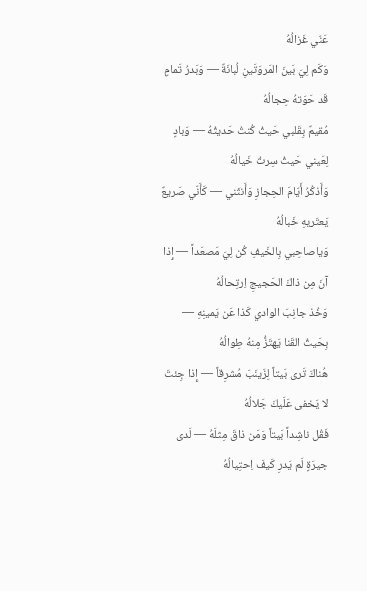عَنّي غَزالُهُ
وَكَم لِيَ بَينَ المَروَتَينِ لُبانَةٌ — وَبَدرُ تَمامٍ قَد حَوَتهُ حِجالُهُ
مُقيمٌ بِقَلبي حَيثُ كُنتُ حَديثُهُ — وَبادٍ لِعَيني حَيثُ سِرتُ خَيالُهُ
وَأَذكُرُ أَيّامَ الحِجازِ وَأَنثَني — كَأَنّي صَريعٌ يَعتَريهِ خَبالُهُ
وَياصاحِبي بِالخَيفِ كُن لِيَ مَصعَداً — إِذا آنَ مِن ذاكَ الحَجيجِ اِرتِحالُهُ
وَخُذ جانِبَ الوادي كَذا عَن يَمينِهِ — بِحَيثُ القَنا يَهتَزُّ مِنهُ طِوالُهُ
هُناكَ تَرى بَيتاً لِزَينَبَ مُشرِقاً — إِذا جِئتَ لا يَخفى عَلَيكَ جَلالُهُ
فَقُل ناشِداً بَيتاً وَمَن ذاقَ مِثلَهُ — لَدى جيرَةٍ لَم يَدرِ كَيفَ اِحتِيالُهُ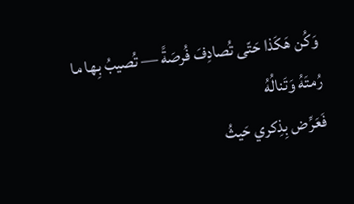وَكُن هَكَذا حَتّى تُصادِفَ فُرصَةً — تُصيبُ بِها ما رُمتَهُ وَتَنالُهُ
فَعَرِّض بِذِكري حَيثُ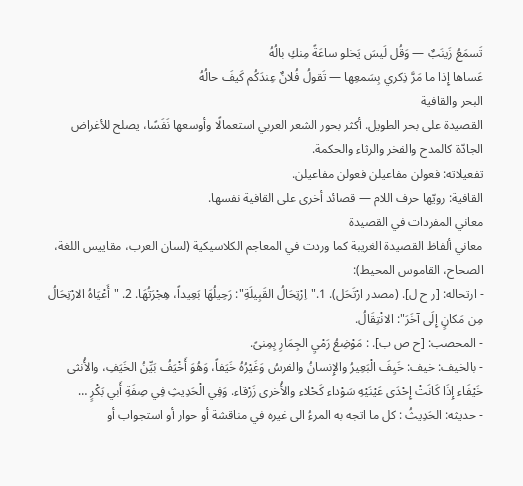تَسمَعُ زَينَبٌ — وَقُل لَيسَ يَخلو ساعَةً مِنكِ بالُهُ
عَساها إِذا ما مَرَّ ذِكري بِسَمعِها — تَقولُ فُلانٌ عِندَكُم كَيفَ حالُهُ
البحر والقافية
القصيدة على بحر الطويل. أكثر بحور الشعر العربي استعمالًا وأوسعها نَفَسًا، يصلح للأغراض الجادّة كالمدح والفخر والرثاء والحكمة.
تفعيلاته: فعولن مفاعيلن فعولن مفاعيلن.
القافية: رويّها حرف اللام — قصائد أخرى على القافية نفسها.
معاني المفردات في القصيدة
معاني ألفاظ القصيدة الغريبة كما وردت في المعاجم الكلاسيكية (لسان العرب، مقاييس اللغة، الصحاح، القاموس المحيط):
- ارتحاله: [ر ح ل]. (مصدر ارْتَحَل). 1."اِرْتِحَالُ القَبِيلَةِ": رَحِيلُهَا بَعِيداً، هِجْرَتُهَا. 2. "أَعْيَاهُ الارْتِحَالُ مِن مَكانٍ إِلَى آخَرَ": الانْتِقَالُ.
- المحصب: [ح ص ب]. : مَوْضِعُ رَمْيِ الجِمَارِ بِمِنىً.
- بالخيف: خيف: خَيِفَ الْبَعِيرُ والإِنسانُ والفرسُ وَغَيْرُهُ خَيَفاً، وَهُوَ أَخْيَفُ بَيِّنُ الخَيَفِ، والأُنثى خَيْفَاء إِذَا كَانَتْ إِحْدَى عَيْنَيْهِ سَوْداء كَحْلاء والأُخرى زَرْقاء. وَفِي الْحَدِيثِ فِي صِفَةِ أَبي بَكْرٍ …
- حديثه: الحَدِيثُ : كل ما اتجه به المرءُ الى غيره في مناقشة أو حوار أو استجواب أو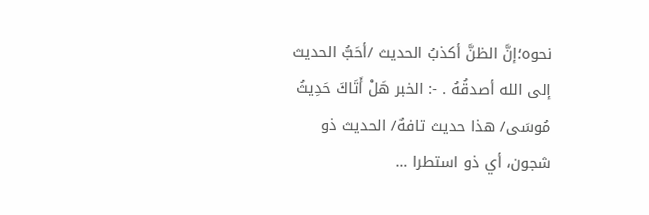نحوه؛إنَّ الظنَّ أكذبُ الحديث /أحَبُّ الحديث إلى الله أصدقُهُ . -: الخبر هَلْ أَتَاكَ حَدِيثُ مُوسَى/ هذا حديث تافهٌ/ الحديث ذو شجون، أي ذو استطرا …